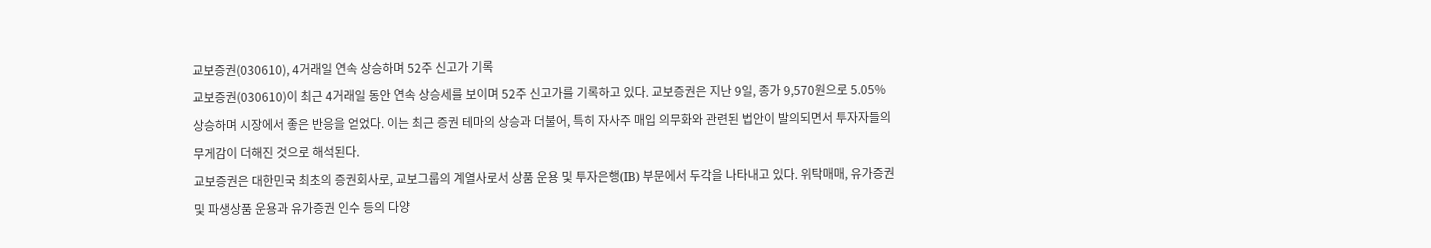교보증권(030610), 4거래일 연속 상승하며 52주 신고가 기록
교보증권(030610)이 최근 4거래일 동안 연속 상승세를 보이며 52주 신고가를 기록하고 있다. 교보증권은 지난 9일, 종가 9,570원으로 5.05% 상승하며 시장에서 좋은 반응을 얻었다. 이는 최근 증권 테마의 상승과 더불어, 특히 자사주 매입 의무화와 관련된 법안이 발의되면서 투자자들의 무게감이 더해진 것으로 해석된다.
교보증권은 대한민국 최초의 증권회사로, 교보그룹의 계열사로서 상품 운용 및 투자은행(IB) 부문에서 두각을 나타내고 있다. 위탁매매, 유가증권 및 파생상품 운용과 유가증권 인수 등의 다양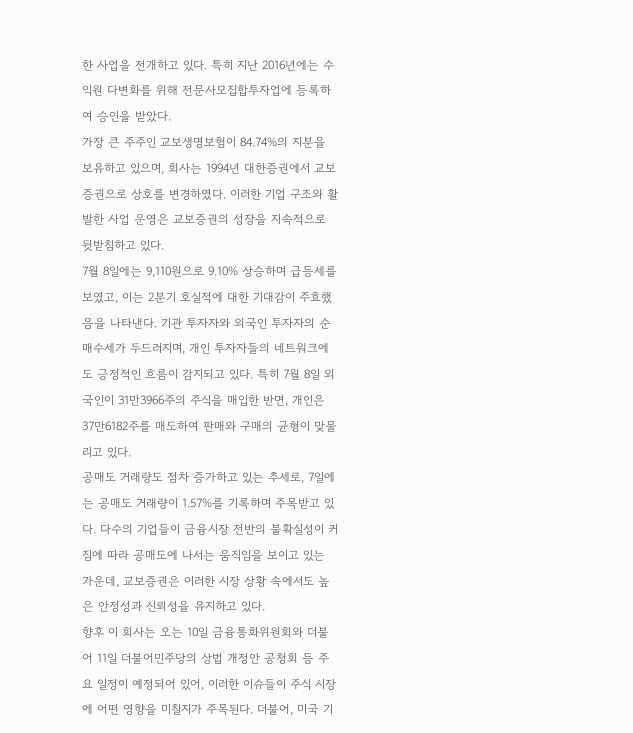한 사업을 전개하고 있다. 특히 지난 2016년에는 수익원 다변화를 위해 전문사모집합투자업에 등록하여 승인을 받았다.
가장 큰 주주인 교보생명보험이 84.74%의 지분을 보유하고 있으며, 회사는 1994년 대한증권에서 교보증권으로 상호를 변경하였다. 이러한 기업 구조와 활발한 사업 운영은 교보증권의 성장을 지속적으로 뒷받침하고 있다.
7월 8일에는 9,110원으로 9.10% 상승하며 급등세를 보였고, 이는 2분기 호실적에 대한 기대감이 주효했음을 나타낸다. 기관 투자자와 외국인 투자자의 순매수세가 두드러지며, 개인 투자자들의 네트워크에도 긍정적인 흐름이 감지되고 있다. 특히 7월 8일 외국인이 31만3966주의 주식을 매입한 반면, 개인은 37만6182주를 매도하여 판매와 구매의 균형이 맞물리고 있다.
공매도 거래량도 점차 증가하고 있는 추세로, 7일에는 공매도 거래량이 1.57%를 기록하며 주목받고 있다. 다수의 기업들이 금융시장 전반의 불확실성이 커짐에 따라 공매도에 나서는 움직임을 보이고 있는 가운데, 교보증권은 이러한 시장 상황 속에서도 높은 안정성과 신뢰성을 유지하고 있다.
향후 이 회사는 오는 10일 금융통화위원회와 더불어 11일 더불어민주당의 상법 개정안 공청회 등 주요 일정이 예정되어 있어, 이러한 이슈들이 주식 시장에 어떤 영향을 미칠지가 주목된다. 더불어, 미국 기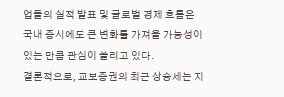업들의 실적 발표 및 글로벌 경제 흐름은 국내 증시에도 큰 변화를 가져올 가능성이 있는 만큼 관심이 쏠리고 있다.
결론적으로, 교보증권의 최근 상승세는 지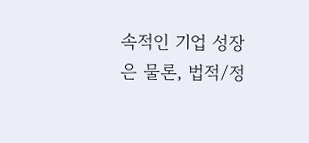속적인 기업 성장은 물론, 법적/정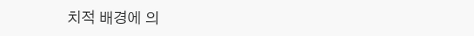치적 배경에 의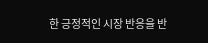한 긍정적인 시장 반응을 반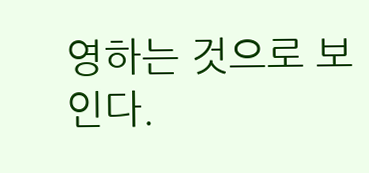영하는 것으로 보인다.